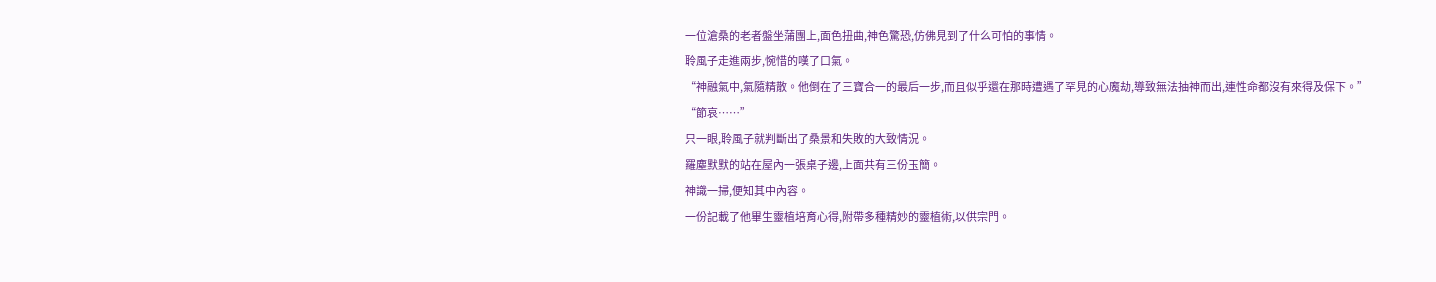一位滄桑的老者盤坐蒲團上,面色扭曲,神色驚恐,仿佛見到了什么可怕的事情。
聆風子走進兩步,惋惜的嘆了口氣。
“神融氣中,氣隨精散。他倒在了三寶合一的最后一步,而且似乎還在那時遭遇了罕見的心魔劫,導致無法抽神而出,連性命都沒有來得及保下。”
“節哀……”
只一眼,聆風子就判斷出了桑景和失敗的大致情況。
羅塵默默的站在屋內一張桌子邊,上面共有三份玉簡。
神識一掃,便知其中內容。
一份記載了他畢生靈植培育心得,附帶多種精妙的靈植術,以供宗門。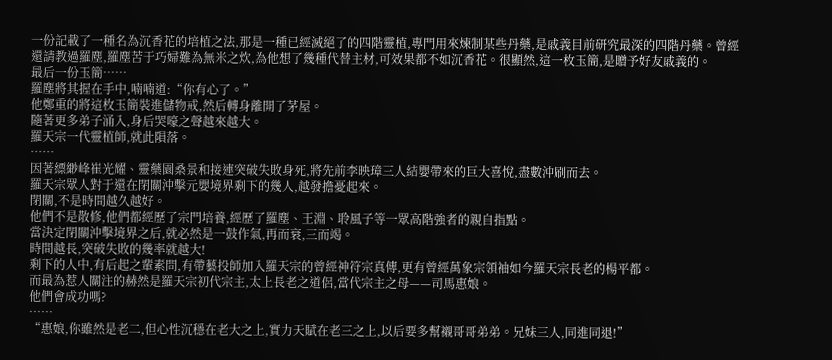一份記載了一種名為沉香花的培植之法,那是一種已經滅絕了的四階靈植,專門用來煉制某些丹藥,是戚義目前研究最深的四階丹藥。曾經還請教過羅塵,羅塵苦于巧婦難為無米之炊,為他想了幾種代替主材,可效果都不如沉香花。很顯然,這一枚玉簡,是贈予好友戚義的。
最后一份玉簡……
羅塵將其握在手中,喃喃道:“你有心了。”
他鄭重的將這枚玉簡裝進儲物戒,然后轉身離開了茅屋。
隨著更多弟子涌入,身后哭嚎之聲越來越大。
羅天宗一代靈植師,就此隕落。
……
因著縹緲峰崔光耀、靈藥園桑景和接連突破失敗身死,將先前李映璋三人結嬰帶來的巨大喜悅,盡數沖刷而去。
羅天宗眾人對于還在閉關沖擊元嬰境界剩下的幾人,越發擔憂起來。
閉關,不是時間越久越好。
他們不是散修,他們都經歷了宗門培養,經歷了羅塵、王淵、聆風子等一眾高階強者的親自指點。
當決定閉關沖擊境界之后,就必然是一鼓作氣,再而衰,三而竭。
時間越長,突破失敗的幾率就越大!
剩下的人中,有后起之輩素問,有帶藝投師加入羅天宗的曾經神符宗真傳,更有曾經萬象宗領袖如今羅天宗長老的楊平都。
而最為惹人關注的赫然是羅天宗初代宗主,太上長老之道侶,當代宗主之母——司馬惠娘。
他們會成功嗎?
……
“惠娘,你雖然是老二,但心性沉穩在老大之上,實力天賦在老三之上,以后要多幫襯哥哥弟弟。兄妹三人,同進同退!”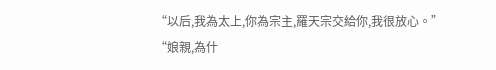“以后,我為太上,你為宗主,羅天宗交給你,我很放心。”
“娘親,為什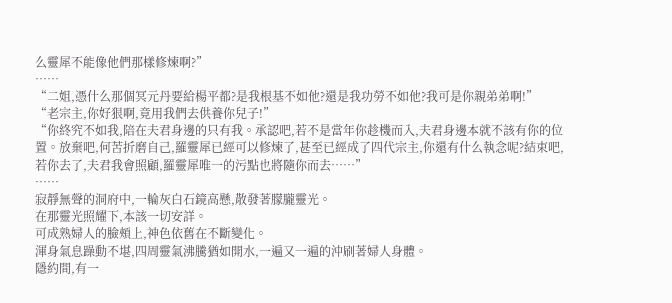么靈犀不能像他們那樣修煉啊?”
……
“二姐,憑什么那個冥元丹要給楊平都?是我根基不如他?還是我功勞不如他?我可是你親弟弟啊!”
“老宗主,你好狠啊,竟用我們去供養你兒子!”
“你終究不如我,陪在夫君身邊的只有我。承認吧,若不是當年你趁機而入,夫君身邊本就不該有你的位置。放棄吧,何苦折磨自己,羅靈犀已經可以修煉了,甚至已經成了四代宗主,你還有什么執念呢?結束吧,若你去了,夫君我會照顧,羅靈犀唯一的污點也將隨你而去……”
……
寂靜無聲的洞府中,一輪灰白石鏡高懸,散發著朦朧靈光。
在那靈光照耀下,本該一切安詳。
可成熟婦人的臉頰上,神色依舊在不斷變化。
渾身氣息躁動不堪,四周靈氣沸騰猶如開水,一遍又一遍的沖刷著婦人身體。
隱約間,有一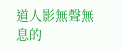道人影無聲無息的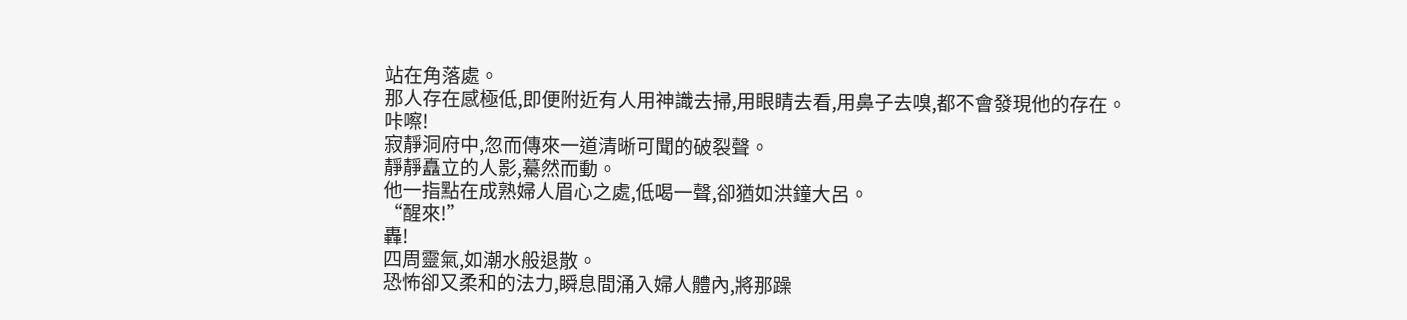站在角落處。
那人存在感極低,即便附近有人用神識去掃,用眼睛去看,用鼻子去嗅,都不會發現他的存在。
咔嚓!
寂靜洞府中,忽而傳來一道清晰可聞的破裂聲。
靜靜矗立的人影,驀然而動。
他一指點在成熟婦人眉心之處,低喝一聲,卻猶如洪鐘大呂。
“醒來!”
轟!
四周靈氣,如潮水般退散。
恐怖卻又柔和的法力,瞬息間涌入婦人體內,將那躁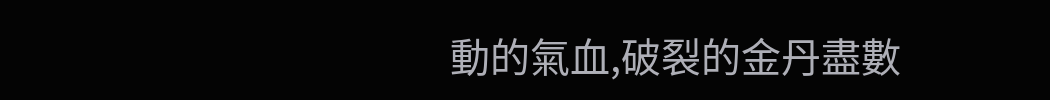動的氣血,破裂的金丹盡數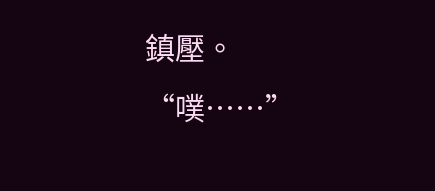鎮壓。
“噗……”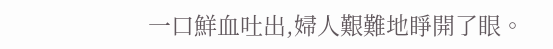一口鮮血吐出,婦人艱難地睜開了眼。